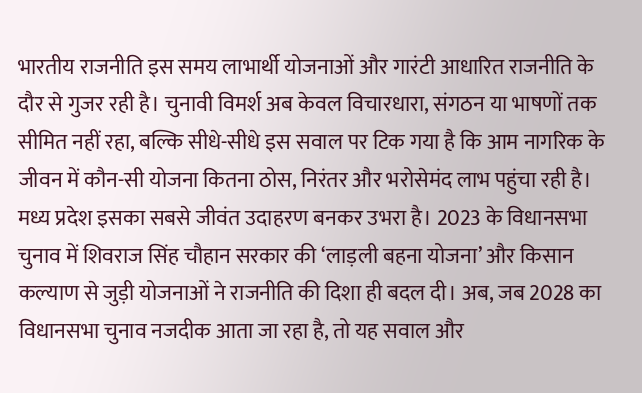भारतीय राजनीति इस समय लाभार्थी योजनाओं और गारंटी आधारित राजनीति के दौर से गुजर रही है। चुनावी विमर्श अब केवल विचारधारा, संगठन या भाषणों तक सीमित नहीं रहा, बल्कि सीधे-सीधे इस सवाल पर टिक गया है कि आम नागरिक के जीवन में कौन-सी योजना कितना ठोस, निरंतर और भरोसेमंद लाभ पहुंचा रही है। मध्य प्रदेश इसका सबसे जीवंत उदाहरण बनकर उभरा है। 2023 के विधानसभा चुनाव में शिवराज सिंह चौहान सरकार की ‘लाड़ली बहना योजना’ और किसान कल्याण से जुड़ी योजनाओं ने राजनीति की दिशा ही बदल दी। अब, जब 2028 का विधानसभा चुनाव नजदीक आता जा रहा है, तो यह सवाल और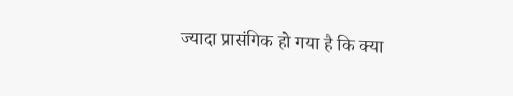ज्यादा प्रासंगिक हो गया है कि क्या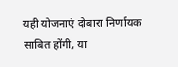यही योजनाएं दोबारा निर्णायक साबित होंगी, या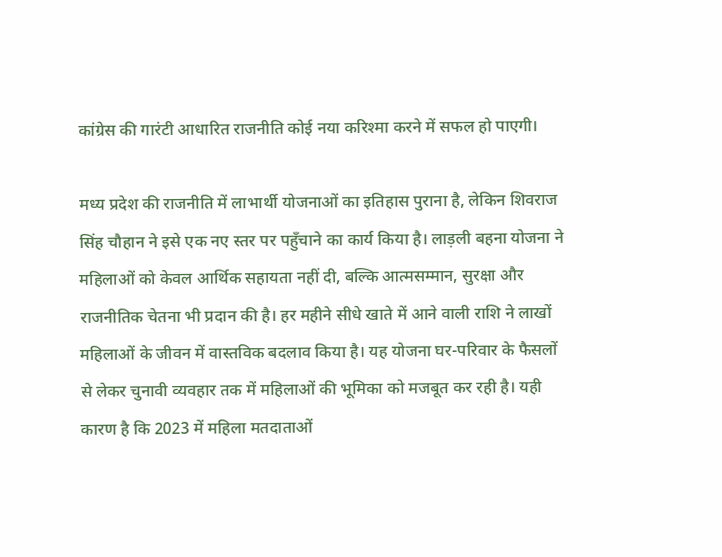कांग्रेस की गारंटी आधारित राजनीति कोई नया करिश्मा करने में सफल हो पाएगी।

मध्य प्रदेश की राजनीति में लाभार्थी योजनाओं का इतिहास पुराना है, लेकिन शिवराज सिंह चौहान ने इसे एक नए स्तर पर पहुँचाने का कार्य किया है। लाड़ली बहना योजना ने महिलाओं को केवल आर्थिक सहायता नहीं दी, बल्कि आत्मसम्मान, सुरक्षा और राजनीतिक चेतना भी प्रदान की है। हर महीने सीधे खाते में आने वाली राशि ने लाखों महिलाओं के जीवन में वास्तविक बदलाव किया है। यह योजना घर-परिवार के फैसलों से लेकर चुनावी व्यवहार तक में महिलाओं की भूमिका को मजबूत कर रही है। यही कारण है कि 2023 में महिला मतदाताओं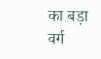का बड़ा वर्ग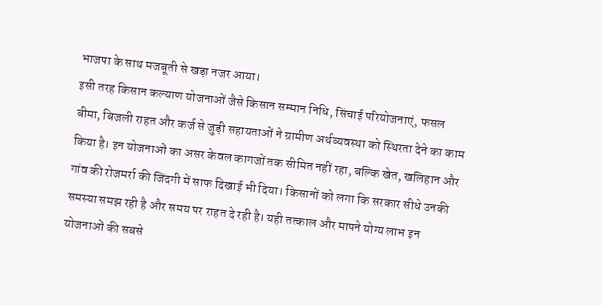भाजपा के साथ मजबूती से खड़ा नजर आया।
इसी तरह किसान कल्याण योजनाओं जैसे किसान सम्मान निधि, सिंचाई परियोजनाएं, फसल बीमा, बिजली राहत और कर्ज से जुड़ी सहायताओं ने ग्रामीण अर्थव्यवस्था को स्थिरता देने का काम किया है। इन योजनाओं का असर केवल कागजों तक सीमित नहीं रहा, बल्कि खेत, खलिहान और गांव की रोजमर्रा की जिंदगी में साफ दिखाई भी दिया। किसानों को लगा कि सरकार सीधे उनकी समस्या समझ रही है और समय पर राहत दे रही है। यही तत्काल और मापने योग्य लाभ इन योजनाओं की सबसे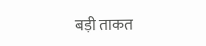बड़ी ताकत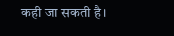कही जा सकती है।